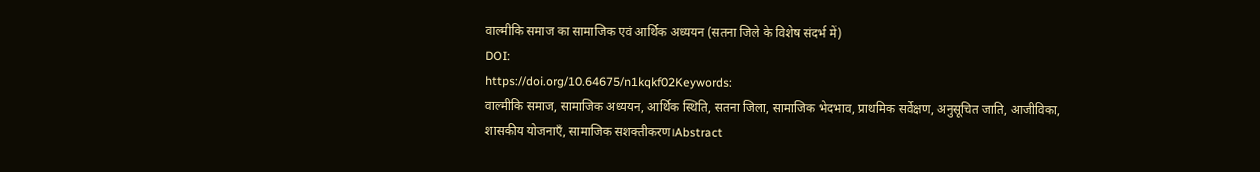वाल्मीकि समाज का सामाजिक एवं आर्थिक अध्ययन (सतना जिले के विशेष संदर्भ में)
DOI:
https://doi.org/10.64675/n1kqkf02Keywords:
वाल्मीकि समाज, सामाजिक अध्ययन, आर्थिक स्थिति, सतना जिला, सामाजिक भेदभाव, प्राथमिक सर्वेक्षण, अनुसूचित जाति, आजीविका, शासकीय योजनाएँ, सामाजिक सशक्तीकरण।Abstract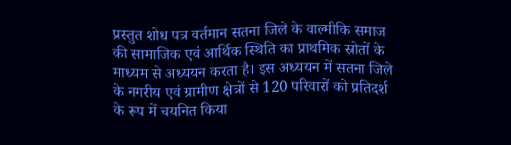प्रस्तुत शोध पत्र वर्तमान सतना जिले के वाल्मीकि समाज की सामाजिक एवं आर्थिक स्थिति का प्राथमिक स्रोतों के माध्यम से अध्ययन करता है। इस अध्ययन में सतना जिले के नगरीय एवं ग्रामीण क्षेत्रों से 120 परिवारों को प्रतिदर्श के रूप में चयनित किया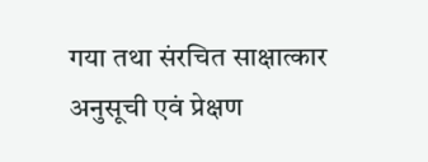गया तथा संरचित साक्षात्कार अनुसूची एवं प्रेक्षण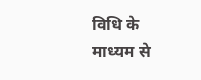विधि के माध्यम से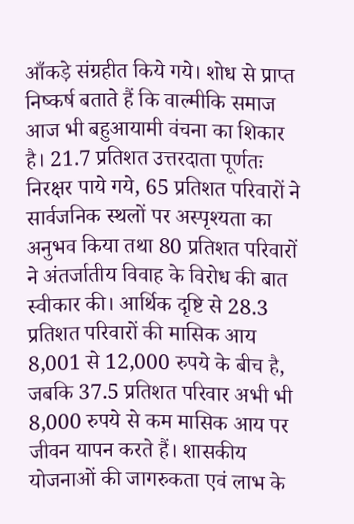आँकड़े संग्रहीत किये गये। शोध से प्राप्त निष्कर्ष बताते हैं कि वाल्मीकि समाज आज भी बहुआयामी वंचना का शिकार है। 21.7 प्रतिशत उत्तरदाता पूर्णतः निरक्षर पाये गये, 65 प्रतिशत परिवारों ने सार्वजनिक स्थलों पर अस्पृश्यता का अनुभव किया तथा 80 प्रतिशत परिवारों ने अंतर्जातीय विवाह के विरोध की बात स्वीकार की। आर्थिक दृष्टि से 28.3 प्रतिशत परिवारों की मासिक आय 8,001 से 12,000 रुपये के बीच है, जबकि 37.5 प्रतिशत परिवार अभी भी 8,000 रुपये से कम मासिक आय पर जीवन यापन करते हैं। शासकीय योजनाओं की जागरुकता एवं लाभ के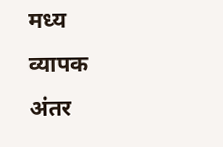मध्य व्यापक अंतर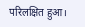परिलक्षित हुआ।